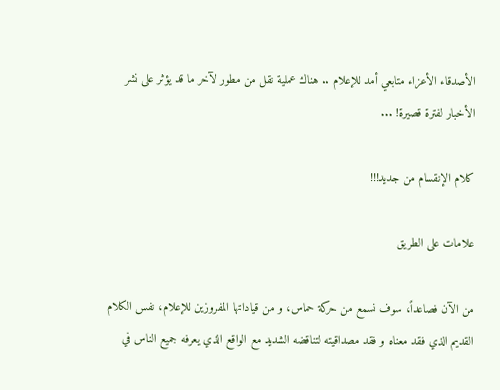الأصدقاء الأعزاء متابعي أمد للإعلام .. هناك عملية نقل من مطور لآخر ما قد يؤثر على نشر الأخبار لفترة قصيرة! ...

كلام الإنقسام من جديد!!!

علامات على الطريق

من الآن فصاعداً، سوف نسمع من حركة حماس، و من قياداتها المفروزين للإعلام، نفس الكلام القديم الذي فقد معناه و فقد مصداقيته لتناقضه الشديد مع الواقع الذي يعرفه جميع الناس في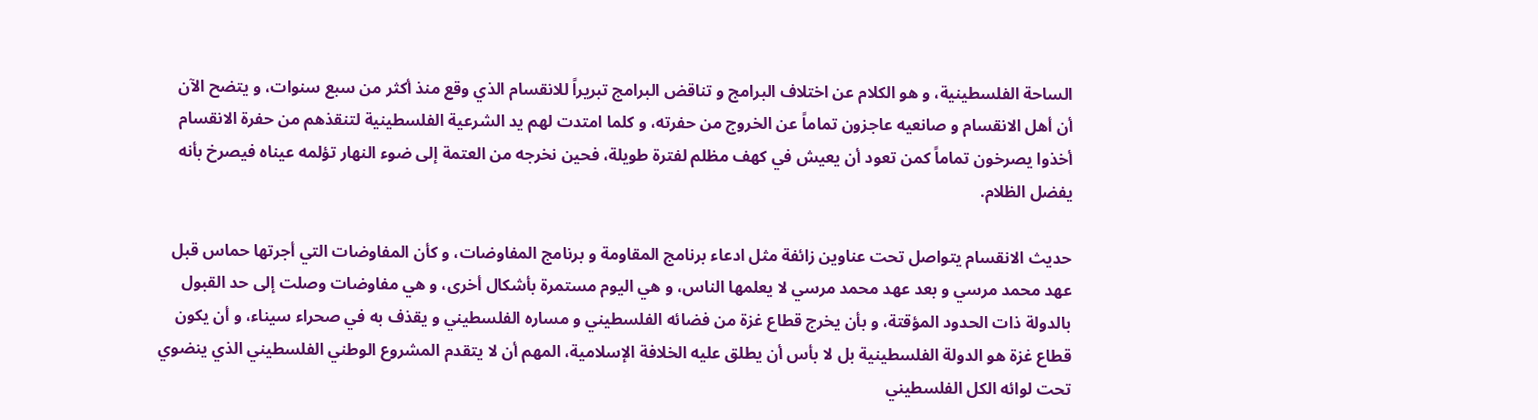الساحة الفلسطينية، و هو الكلام عن اختلاف البرامج و تناقض البرامج تبريراً للانقسام الذي وقع منذ أكثر من سبع سنوات، و يتضح الآن أن أهل الانقسام و صانعيه عاجزون تماماً عن الخروج من حفرته، و كلما امتدت لهم يد الشرعية الفلسطينية لتنقذهم من حفرة الانقسام أخذوا يصرخون تماماً كمن تعود أن يعيش في كهف مظلم لفترة طويلة، فحين نخرجه من العتمة إلى ضوء النهار تؤلمه عيناه فيصرخ بأنه يفضل الظلام.

حديث الانقسام يتواصل تحت عناوين زائفة مثل ادعاء برنامج المقاومة و برنامج المفاوضات، و كأن المفاوضات التي أجرتها حماس قبل عهد محمد مرسي و بعد عهد محمد مرسي لا يعلمها الناس، و هي اليوم مستمرة بأشكال أخرى، و هي مفاوضات وصلت إلى حد القبول بالدولة ذات الحدود المؤقتة، و بأن يخرج قطاع غزة من فضائه الفلسطيني و مساره الفلسطيني و يقذف به في صحراء سيناء، و أن يكون قطاع غزة هو الدولة الفلسطينية بل لا بأس أن يطلق عليه الخلافة الإسلامية، المهم أن لا يتقدم المشروع الوطني الفلسطيني الذي ينضوي تحت لوائه الكل الفلسطيني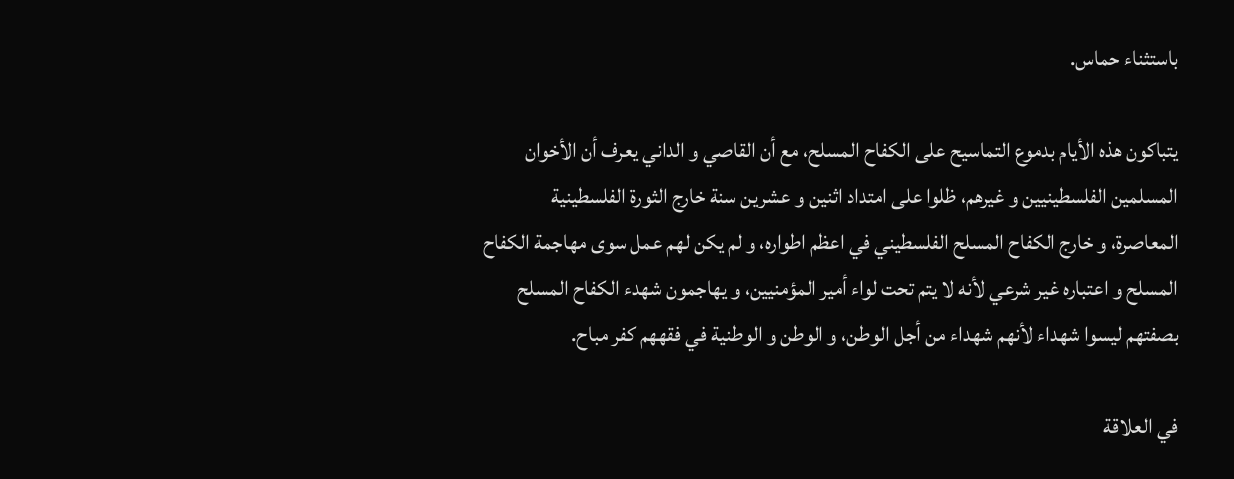باستثناء حماس.

يتباكون هذه الأيام بدموع التماسيح على الكفاح المسلح، مع أن القاصي و الداني يعرف أن الأخوان المسلمين الفلسطينيين و غيرهم، ظلوا على امتداد اثنين و عشرين سنة خارج الثورة الفلسطينية المعاصرة، و خارج الكفاح المسلح الفلسطيني في اعظم اطواره، و لم يكن لهم عمل سوى مهاجمة الكفاح المسلح و اعتباره غير شرعي لأنه لا يتم تحت لواء أمير المؤمنيين، و يهاجمون شهدء الكفاح المسلح بصفتهم ليسوا شهداء لأنهم شهداء من أجل الوطن، و الوطن و الوطنية في فقههم كفر مباح.

في العلاقة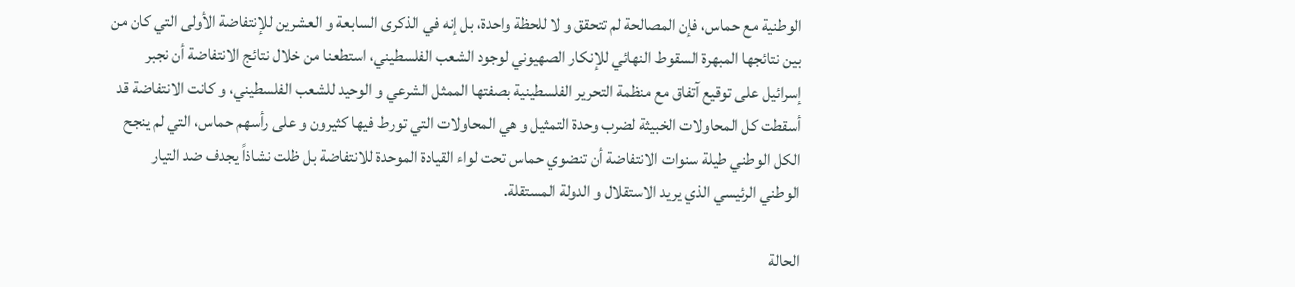الوطنية مع حماس، فإن المصالحة لم تتحقق و لا للحظة واحدة، بل إنه في الذكرى السابعة و العشرين للإنتفاضة الأولى التي كان من بين نتائجها المبهرة السقوط النهائي للإنكار الصهيوني لوجود الشعب الفلسطيني، استطعنا من خلال نتائج الانتفاضة أن نجبر إسرائيل على توقيع آتفاق مع منظمة التحرير الفلسطينية بصفتها الممثل الشرعي و الوحيد للشعب الفلسطيني، و كانت الانتفاضة قد أسقطت كل المحاولات الخبيثة لضرب وحدة التمثيل و هي المحاولات التي تورط فيها كثيرون و على رأسهم حماس، التي لم ينجح الكل الوطني طيلة سنوات الانتفاضة أن تنضوي حماس تحت لواء القيادة الموحدة للانتفاضة بل ظلت نشاذاً يجدف ضد التيار الوطني الرئيسي الذي يريد الاستقلال و الدولة المستقلة.

الحالة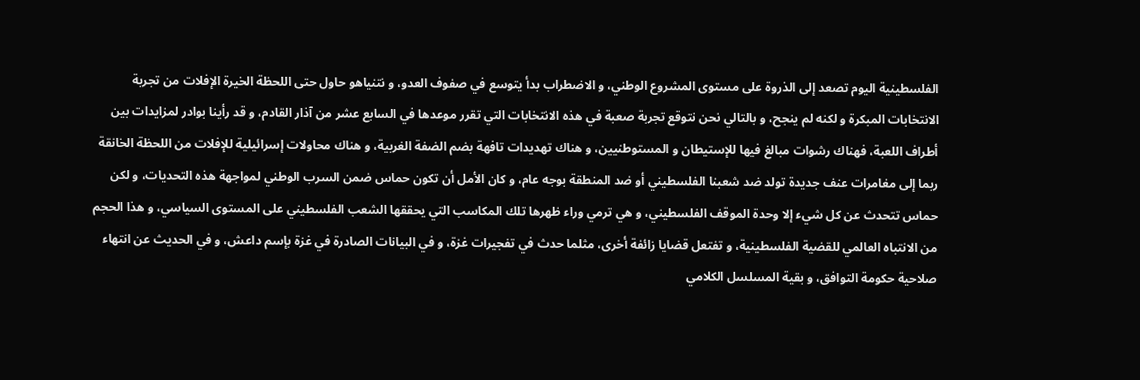الفلسطينية اليوم تصعد إلى الذروة على مستوى المشروع الوطني، و الاضطراب بدأ يتوسع في صفوف العدو، و نتنياهو حاول حتى اللحظة الخيرة الإفلات من تجربة الانتخابات المبكرة و لكنه لم ينجح، و بالتالي نحن نتوقع تجربة صعبة في هذه الانتخابات التي تقرر موعدها في السابع عشر من آذار القادم، و قد رأينا بوادر لمزايدات بين أطراف اللعبة، فهناك رشوات مبالغ فيها للإستيطان و المستوطنيين، و هناك تهديدات تافهة بضم الضفة الغربية، و هناك محاولات إسرائيلية للإفلات من اللحظة الخانقة ربما إلى مغامرات عنف جديدة تولد ضد شعبنا الفلسطيني أو ضد المنطقة بوجه عام، و كان الأمل أن تكون حماس ضمن السرب الوطني لمواجهة هذه التحديات، و لكن حماس تتحدث عن كل شيء إلا وحدة الموقف الفلسطيني، و هي ترمي وراء ظهرها تلك المكاسب التي يحققها الشعب الفلسطيني على المستوى السياسي، و هذا الحجم من الانتباه العالمي للقضية الفلسطينية، و تفتعل قضايا زائفة أخرى، مثلما حدث في تفجيرات غزة، و في البيانات الصادرة في غزة بإسم داعش، و في الحديث عن انتهاء صلاحية حكومة التوافق، و بقية المسلسل الكلامي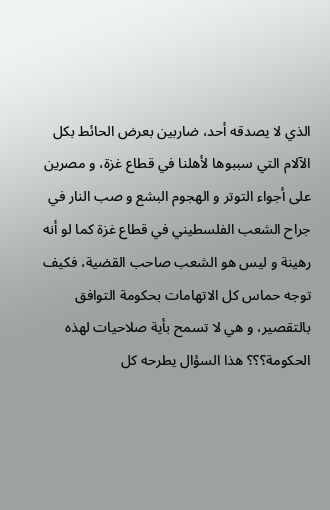الذي لا يصدقه أحد، ضاربين بعرض الحائط بكل الآلام التي سببوها لأهلنا في قطاع غزة، و مصرين على أجواء التوتر و الهجوم البشع و صب النار في جراح الشعب الفلسطيني في قطاع غزة كما لو أنه رهينة و ليس هو الشعب صاحب القضية، فكيف توجه حماس كل الاتهامات بحكومة التوافق بالتقصير، و هي لا تسمح بأية صلاحيات لهذه الحكومة؟؟؟ هذا السؤال يطرحه كل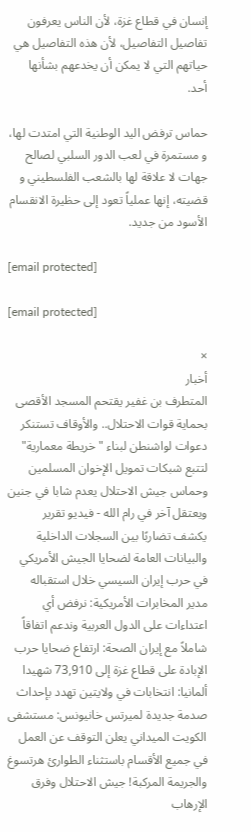إنسان في قطاع غزة، لأن الناس يعرفون تفاصيل التفاصيل، لأن هذه التفاصيل هي حياتهم التي لا يمكن أن يخدعهم بشأنها أحد.

حماس ترفض اليد الوطنية التي امتدت لها، و مستمرة في لعب الدور السلبي لصالح جهات لا علاقة لها بالشعب الفلسطيني و قضيته، إنها عملياً تعود إلى حظيرة الانقسام الأسود من جديد.

[email protected]

[email protected]

×
أخبار
المتطرف بن غفير يقتحم المسجد الأقصى بحماية قوات الاحتلال.. والأوقاف تستنكر دعوات لواشنطن لبناء "خريطة معمارية" لتتبع شبكات تمويل الإخوان المسلمين وحماس جيش الاحتلال يعدم شابا في جنين ويعتقل آخر في رام الله - فيديو تقرير يكشف تضاربًا بين السجلات الداخلية والبيانات العامة لضحايا الجيش الأمريكي في حرب إيران السيسي خلال استقباله مدير المخابرات الأمريكية: نرفض أي اعتداءات على الدول العربية وندعم اتفاقاً شاملاً مع إيران الصحة: ارتفاع ضحايا حرب الإبادة على قطاع غزة إلى 73,910 شهيدا ألمانيا: انتخابات في ولايتين تهدد بإحداث صدمة جديدة لميرتس خانيونس: مستشفى الكويت الميداني يعلن التوقف عن العمل في جميع الأقسام باستثناء الطوارئ هرتسوغ والجريمة المركبة! جيش الاحتلال وفرق الإرهاب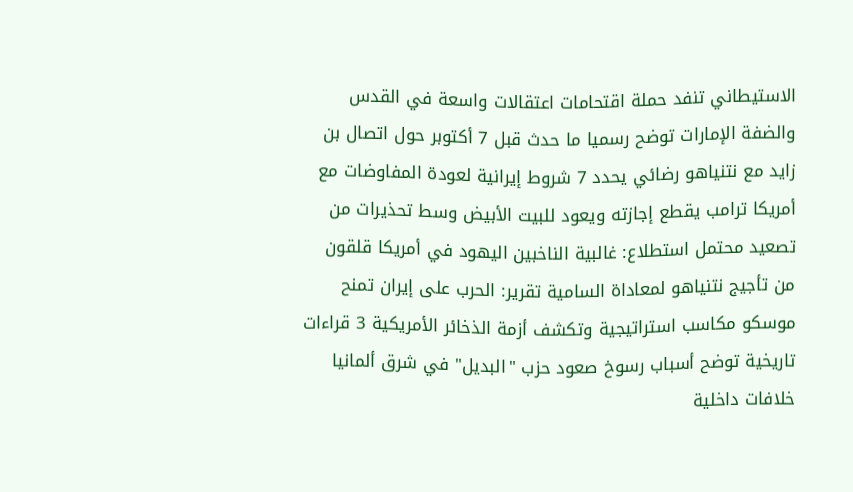الاستيطاني تنفد حملة اقتحامات اعتقالات واسعة في القدس والضفة الإمارات توضح رسميا ما حدث قبل 7 أكتوبر حول اتصال بن زايد مع نتنياهو رضائي يحدد 7 شروط إيرانية لعودة المفاوضات مع أمريكا ترامب يقطع إجازته ويعود للبيت الأبيض وسط تحذيرات من تصعيد محتمل استطلاع: غالبية الناخبين اليهود في أمريكا قلقون من تأجيج نتنياهو لمعاداة السامية تقرير: الحرب على إيران تمنح موسكو مكاسب استراتيجية وتكشف أزمة الذخائر الأمريكية 3 قراءات تاريخية توضح أسباب رسوخ صعود حزب "البديل" في شرق ألمانيا خلافات داخلية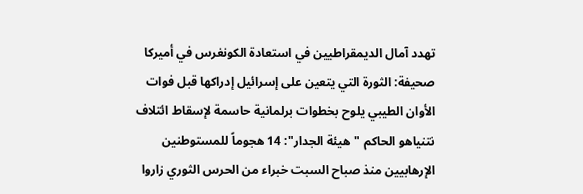تهدد آمال الديمقراطيين في استعادة الكونغرس في أميركا صحيفة: الثورة التي يتعين على إسرائيل إدراكها قبل فوات الأوان الطيبي يلوح بخطوات برلمانية حاسمة لإسقاط ائتلاف نتنياهو الحاكم "هيئة الجدار": 14 هجوماً للمستوطنين الإرهابيين منذ صباح السبت خبراء من الحرس الثوري زاروا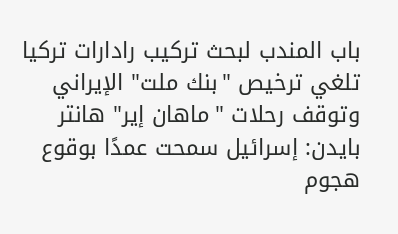باب المندب لبحث تركيب رادارات تركيا تلغي ترخيص "بنك ملت" الإيراني وتوقف رحلات "ماهان إير" هانتر بايدن: إسرائيل سمحت عمدًا بوقوع هجوم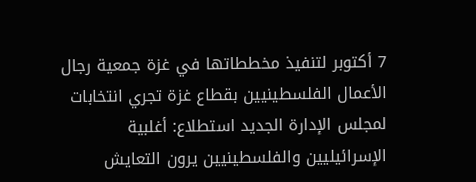7 أكتوبر لتنفيذ مخططاتها في غزة جمعية رجال الأعمال الفلسطينيين بقطاع غزة تجري انتخابات لمجلس الإدارة الجديد استطلاع: أغلبية الإسرائيليين والفلسطينيين يرون التعايش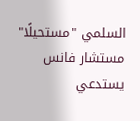السلمي "مستحيلًا" مستشار فانس يستدعي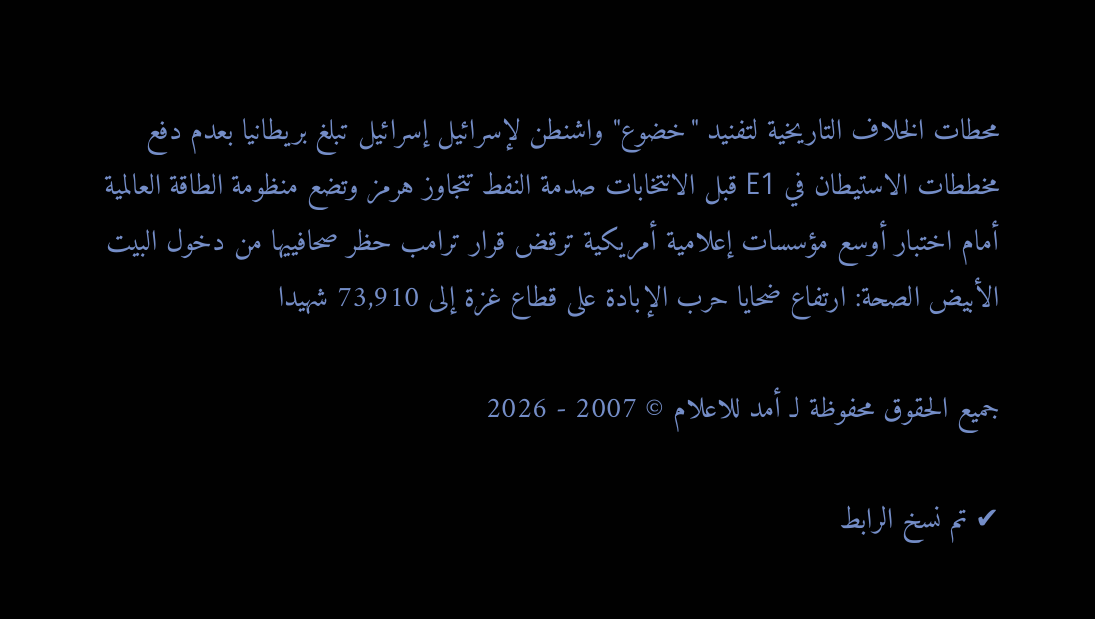محطات الخلاف التاريخية لتفنيد "خضوع" واشنطن لإسرائيل إسرائيل تبلغ بريطانيا بعدم دفع مخططات الاستيطان في E1 قبل الانتخابات صدمة النفط تتجاوز هرمز وتضع منظومة الطاقة العالمية أمام اختبار أوسع مؤسسات إعلامية أمريكية ترقض قرار ترامب حظر صحافييها من دخول البيت الأبيض الصحة: ارتفاع ضحايا حرب الإبادة على قطاع غزة إلى 73,910 شهيدا

جميع الحقوق محفوظة لـ أمد للاعلام © 2007 - 2026

✔ تم نسخ الرابط